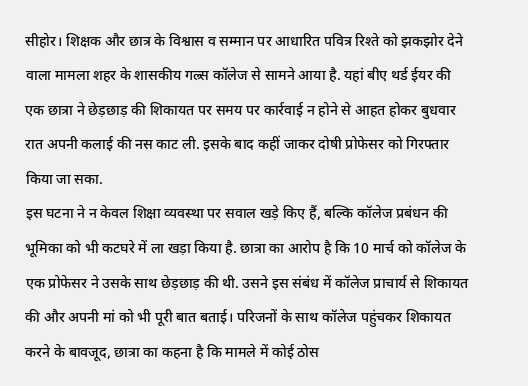सीहोर। शिक्षक और छात्र के विश्वास व सम्मान पर आधारित पवित्र रिश्ते को झकझोर देने वाला मामला शहर के शासकीय गल्र्स कॉलेज से सामने आया है. यहां बीए थर्ड ईयर की एक छात्रा ने छेड़छाड़ की शिकायत पर समय पर कार्रवाई न होने से आहत होकर बुधवार रात अपनी कलाई की नस काट ली. इसके बाद कहीं जाकर दोषी प्रोफेसर को गिरफ्तार किया जा सका.
इस घटना ने न केवल शिक्षा व्यवस्था पर सवाल खड़े किए हैं, बल्कि कॉलेज प्रबंधन की भूमिका को भी कटघरे में ला खड़ा किया है. छात्रा का आरोप है कि 10 मार्च को कॉलेज के एक प्रोफेसर ने उसके साथ छेड़छाड़ की थी. उसने इस संबंध में कॉलेज प्राचार्य से शिकायत की और अपनी मां को भी पूरी बात बताई। परिजनों के साथ कॉलेज पहुंचकर शिकायत करने के बावजूद, छात्रा का कहना है कि मामले में कोई ठोस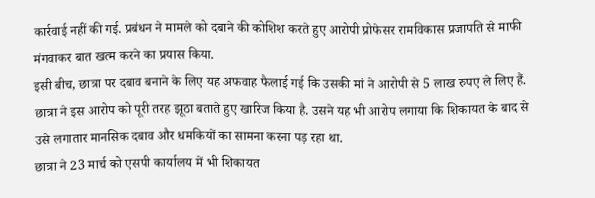कार्रवाई नहीं की गई. प्रबंधन ने मामले को दबाने की कोशिश करते हुए आरोपी प्रोफेसर रामविकास प्रजापति से माफी मंगवाकर बात खत्म करने का प्रयास किया.
इसी बीच, छात्रा पर दबाव बनाने के लिए यह अफवाह फैलाई गई कि उसकी मां ने आरोपी से 5 लाख रुपए ले लिए हैं. छात्रा ने इस आरोप को पूरी तरह झूठा बताते हुए खारिज किया है. उसने यह भी आरोप लगाया कि शिकायत के बाद से उसे लगातार मानसिक दबाव और धमकियों का सामना करना पड़ रहा था.
छात्रा ने 23 मार्च को एसपी कार्यालय में भी शिकायत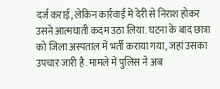दर्ज कराई, लेकिन कार्रवाई में देरी से निराश होकर उसने आत्मघाती कदम उठा लिया. घटना के बाद छात्रा को जिला अस्पताल में भर्ती कराया गया, जहां उसका उपचार जारी है. मामले में पुलिस ने अब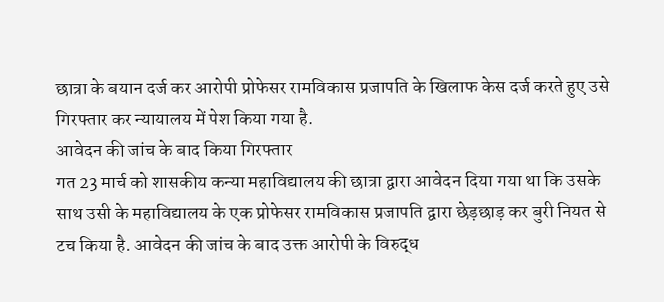छात्रा के बयान दर्ज कर आरोपी प्रोफेसर रामविकास प्रजापति के खिलाफ केस दर्ज करते हुए उसे गिरफ्तार कर न्यायालय में पेश किया गया है.
आवेदन की जांच के बाद किया गिरफ्तार
गत 23 मार्च को शासकीय कन्या महाविद्यालय की छात्रा द्वारा आवेदन दिया गया था कि उसके साथ उसी के महाविद्यालय के एक प्रोफेसर रामविकास प्रजापति द्वारा छेड़छाड़ कर बुरी नियत से टच किया है. आवेदन की जांच के बाद उक्त आरोपी के विरुद्ध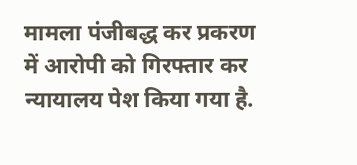मामला पंजीबद्ध कर प्रकरण में आरोपी को गिरफ्तार कर न्यायालय पेश किया गया है.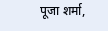पूजा शर्मा,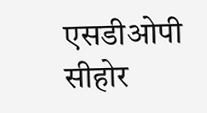एसडीओपी सीहोर